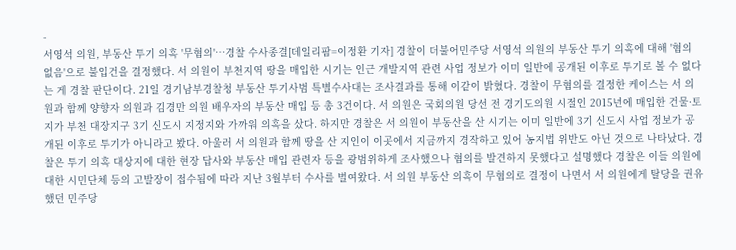-
서영석 의원, 부동산 투기 의혹 '무혐의'…경찰 수사종결[데일리팜=이정환 기자] 경찰이 더불어민주당 서영석 의원의 부동산 투기 의혹에 대해 '혐의 없음'으로 불입건을 결정했다. 서 의원이 부천지역 땅을 매입한 시기는 인근 개발지역 관련 사업 정보가 이미 일반에 공개된 이후로 투기로 볼 수 없다는 게 경찰 판단이다. 21일 경기남부경찰청 부동산 투기사범 특별수사대는 조사결과를 통해 이같이 밝혔다. 경찰이 무혐의를 결정한 케이스는 서 의원과 함께 양향자 의원과 김경만 의원 배우자의 부동산 매입 등 총 3건이다. 서 의원은 국회의원 당선 전 경기도의원 시절인 2015년에 매입한 건물·토지가 부천 대장지구 3기 신도시 지정지와 가까워 의혹을 샀다. 하지만 경찰은 서 의원이 부동산을 산 시기는 이미 일반에 3기 신도시 사업 정보가 공개된 이후로 투기가 아니라고 봤다. 아울러 서 의원과 함께 땅을 산 지인이 이곳에서 지금까지 경작하고 있어 농지법 위반도 아닌 것으로 나타났다. 경찰은 투기 의혹 대상지에 대한 현장 답사와 부동산 매입 관련자 등을 광범위하게 조사했으나 혐의를 발견하지 못했다고 설명했다 경찰은 이들 의원에 대한 시민단체 등의 고발장이 접수됨에 따라 지난 3월부터 수사를 벌여왔다. 서 의원 부동산 의혹이 무혐의로 결정이 나면서 서 의원에게 탈당을 권유했던 민주당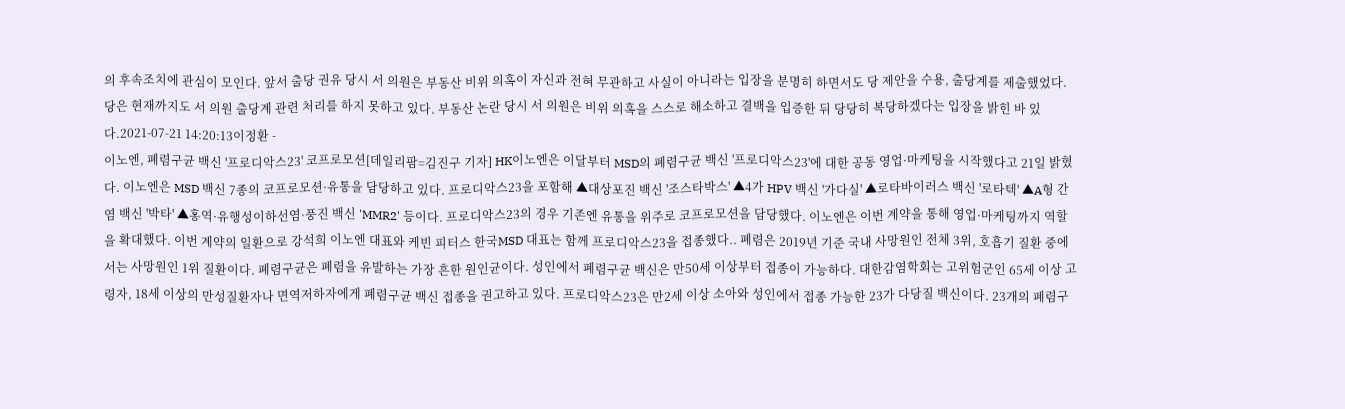의 후속조치에 관심이 모인다. 앞서 출당 권유 당시 서 의원은 부동산 비위 의혹이 자신과 전혀 무관하고 사실이 아니라는 입장을 분명히 하면서도 당 제안을 수용, 출당계를 제출했었다. 당은 현재까지도 서 의원 출당계 관련 처리를 하지 못하고 있다. 부동산 논란 당시 서 의원은 비위 의혹을 스스로 해소하고 결백을 입증한 뒤 당당히 복당하겠다는 입장을 밝힌 바 있다.2021-07-21 14:20:13이정환 -
이노엔, 폐렴구균 백신 '프로디악스23' 코프로모션[데일리팜=김진구 기자] HK이노엔은 이달부터 MSD의 폐렴구균 백신 '프로디악스23'에 대한 공동 영업·마케팅을 시작했다고 21일 밝혔다. 이노엔은 MSD 백신 7종의 코프로모션·유통을 담당하고 있다. 프로디악스23을 포함해 ▲대상포진 백신 '조스타박스' ▲4가 HPV 백신 '가다실' ▲로타바이러스 백신 '로타텍' ▲A형 간염 백신 '박타' ▲홍역·유행성이하선염·풍진 백신 'MMR2' 등이다. 프로디악스23의 경우 기존엔 유통을 위주로 코프로모션을 담당했다. 이노엔은 이번 계약을 통해 영업·마케팅까지 역할을 확대했다. 이번 계약의 일환으로 강석희 이노엔 대표와 케빈 피터스 한국MSD 대표는 함께 프로디악스23을 접종했다.. 폐렴은 2019년 기준 국내 사망원인 전체 3위, 호흡기 질환 중에서는 사망원인 1위 질환이다. 폐렴구균은 폐렴을 유발하는 가장 흔한 원인균이다. 성인에서 폐렴구균 백신은 만50세 이상부터 접종이 가능하다. 대한감염학회는 고위험군인 65세 이상 고령자, 18세 이상의 만성질환자나 면역저하자에게 폐렴구균 백신 접종을 권고하고 있다. 프로디악스23은 만2세 이상 소아와 성인에서 접종 가능한 23가 다당질 백신이다. 23개의 폐렴구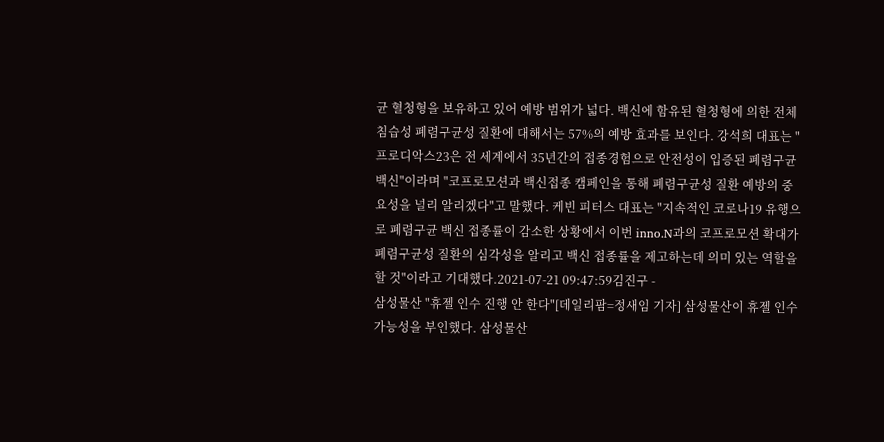균 혈청형을 보유하고 있어 예방 범위가 넓다. 백신에 함유된 혈청형에 의한 전체 침습성 폐렴구균성 질환에 대해서는 57%의 예방 효과를 보인다. 강석희 대표는 "프로디악스23은 전 세계에서 35년간의 접종경험으로 안전성이 입증된 폐렴구균 백신"이라며 "코프로모션과 백신접종 캠페인을 통해 폐렴구균성 질환 예방의 중요성을 널리 알리겠다"고 말했다. 케빈 피터스 대표는 "지속적인 코로나19 유행으로 폐렴구균 백신 접종률이 감소한 상황에서 이번 inno.N과의 코프로모션 확대가 폐렴구균성 질환의 심각성을 알리고 백신 접종률을 제고하는데 의미 있는 역할을 할 것"이라고 기대했다.2021-07-21 09:47:59김진구 -
삼성물산 "휴젤 인수 진행 안 한다"[데일리팜=정새임 기자] 삼성물산이 휴젤 인수 가능성을 부인했다. 삼성물산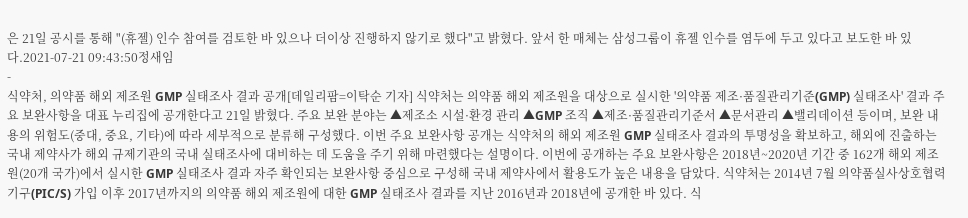은 21일 공시를 통해 "(휴젤) 인수 참여를 검토한 바 있으나 더이상 진행하지 않기로 했다"고 밝혔다. 앞서 한 매체는 삼성그룹이 휴젤 인수를 염두에 두고 있다고 보도한 바 있다.2021-07-21 09:43:50정새임
-
식약처, 의약품 해외 제조원 GMP 실태조사 결과 공개[데일리팜=이탁순 기자] 식약처는 의약품 해외 제조원을 대상으로 실시한 '의약품 제조·품질관리기준(GMP) 실태조사' 결과 주요 보완사항을 대표 누리집에 공개한다고 21일 밝혔다. 주요 보완 분야는 ▲제조소 시설·환경 관리 ▲GMP 조직 ▲제조·품질관리기준서 ▲문서관리 ▲밸리데이션 등이며, 보완 내용의 위험도(중대, 중요, 기타)에 따라 세부적으로 분류해 구성했다. 이번 주요 보완사항 공개는 식약처의 해외 제조원 GMP 실태조사 결과의 투명성을 확보하고, 해외에 진출하는 국내 제약사가 해외 규제기관의 국내 실태조사에 대비하는 데 도움을 주기 위해 마련했다는 설명이다. 이번에 공개하는 주요 보완사항은 2018년~2020년 기간 중 162개 해외 제조원(20개 국가)에서 실시한 GMP 실태조사 결과 자주 확인되는 보완사항 중심으로 구성해 국내 제약사에서 활용도가 높은 내용을 담았다. 식약처는 2014년 7월 의약품실사상호협력기구(PIC/S) 가입 이후 2017년까지의 의약품 해외 제조원에 대한 GMP 실태조사 결과를 지난 2016년과 2018년에 공개한 바 있다. 식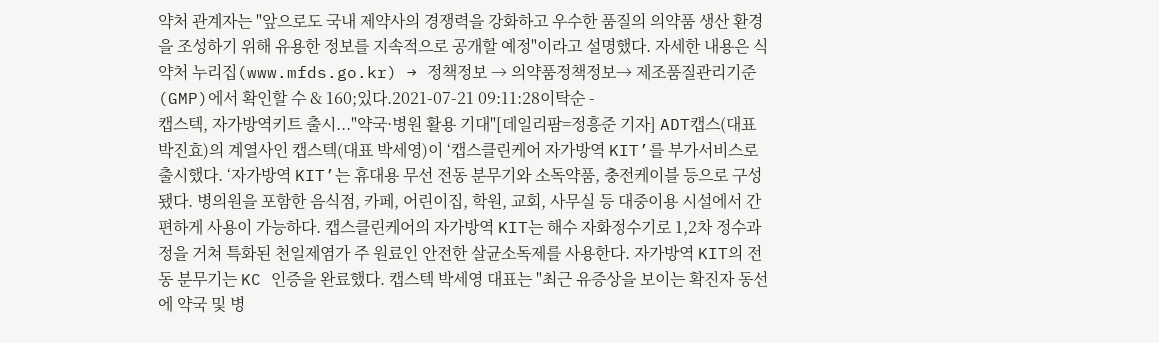약처 관계자는 "앞으로도 국내 제약사의 경쟁력을 강화하고 우수한 품질의 의약품 생산 환경을 조성하기 위해 유용한 정보를 지속적으로 공개할 예정"이라고 설명했다. 자세한 내용은 식약처 누리집(www.mfds.go.kr) → 정책정보 → 의약품정책정보→ 제조품질관리기준(GMP)에서 확인할 수 & 160;있다.2021-07-21 09:11:28이탁순 -
캡스텍, 자가방역키트 출시..."약국·병원 활용 기대"[데일리팜=정흥준 기자] ADT캡스(대표 박진효)의 계열사인 캡스텍(대표 박세영)이 ‘캡스클린케어 자가방역 KIT’를 부가서비스로 출시했다. ‘자가방역 KIT’는 휴대용 무선 전동 분무기와 소독약품, 충전케이블 등으로 구성됐다. 병의원을 포함한 음식점, 카페, 어린이집, 학원, 교회, 사무실 등 대중이용 시설에서 간편하게 사용이 가능하다. 캡스클린케어의 자가방역 KIT는 해수 자화정수기로 1,2차 정수과정을 거쳐 특화된 천일제염가 주 원료인 안전한 살균소독제를 사용한다. 자가방역 KIT의 전동 분무기는 KC 인증을 완료했다. 캡스텍 박세영 대표는 "최근 유증상을 보이는 확진자 동선에 약국 및 병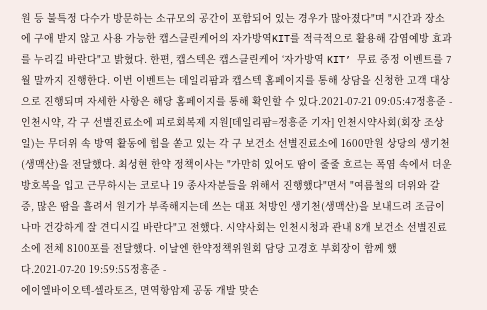원 등 불특정 다수가 방문하는 소규모의 공간이 포함되어 있는 경우가 많아졌다"며 "시간과 장소에 구애 받지 않고 사용 가능한 캡스클린케어의 자가방역KIT를 적극적으로 활용해 감염예방 효과를 누리길 바란다"고 밝혔다. 한편, 캡스텍은 캡스클린케어 ‘자가방역 KIT’ 무료 증정 이벤트를 7월 말까지 진행한다. 이번 이벤트는 데일리팜과 캡스텍 홈페이지를 통해 상담을 신청한 고객 대상으로 진행되며 자세한 사항은 해당 홈페이지를 통해 확인할 수 있다.2021-07-21 09:05:47정흥준 -
인천시약, 각 구 선별진료소에 피로회복제 지원[데일리팜=정흥준 기자] 인천시약사회(회장 조상일)는 무더위 속 방역 활동에 힘을 쏟고 있는 각 구 보건소 선별진료소에 1600만원 상당의 생기천(생맥산)을 전달했다. 최성현 한약 정책이사는 "가만히 있어도 땀이 줄줄 흐르는 폭염 속에서 더운 방호복을 입고 근무하시는 코로나 19 종사자분들을 위해서 진행했다"면서 "여름철의 더위와 갈증, 많은 땀을 흘려서 원기가 부족해지는데 쓰는 대표 처방인 생기천(생맥산)을 보내드려 조금이나마 건강하게 잘 견디시길 바란다"고 전했다. 시약사회는 인천시청과 관내 8개 보건소 선별진료소에 전체 8100포를 전달했다. 이날엔 한약정책위원회 담당 고경호 부회장이 함께 했다.2021-07-20 19:59:55정흥준 -
에이엘바이오텍-셀라토즈, 면역항암제 공동 개발 맞손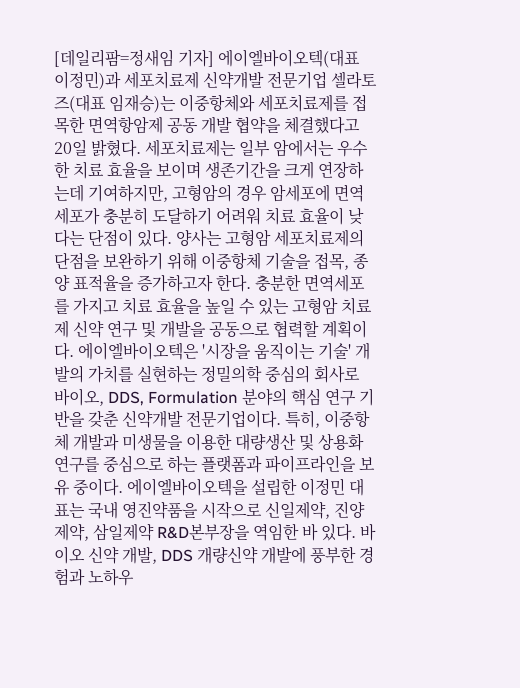[데일리팜=정새임 기자] 에이엘바이오텍(대표 이정민)과 세포치료제 신약개발 전문기업 셀라토즈(대표 임재승)는 이중항체와 세포치료제를 접목한 면역항암제 공동 개발 협약을 체결했다고 20일 밝혔다. 세포치료제는 일부 암에서는 우수한 치료 효율을 보이며 생존기간을 크게 연장하는데 기여하지만, 고형암의 경우 암세포에 면역세포가 충분히 도달하기 어려워 치료 효율이 낮다는 단점이 있다. 양사는 고형암 세포치료제의 단점을 보완하기 위해 이중항체 기술을 접목, 종양 표적율을 증가하고자 한다. 충분한 면역세포를 가지고 치료 효율을 높일 수 있는 고형암 치료제 신약 연구 및 개발을 공동으로 협력할 계획이다. 에이엘바이오텍은 '시장을 움직이는 기술' 개발의 가치를 실현하는 정밀의학 중심의 회사로 바이오, DDS, Formulation 분야의 핵심 연구 기반을 갖춘 신약개발 전문기업이다. 특히, 이중항체 개발과 미생물을 이용한 대량생산 및 상용화 연구를 중심으로 하는 플랫폼과 파이프라인을 보유 중이다. 에이엘바이오텍을 설립한 이정민 대표는 국내 영진약품을 시작으로 신일제약, 진양제약, 삼일제약 R&D본부장을 역임한 바 있다. 바이오 신약 개발, DDS 개량신약 개발에 풍부한 경험과 노하우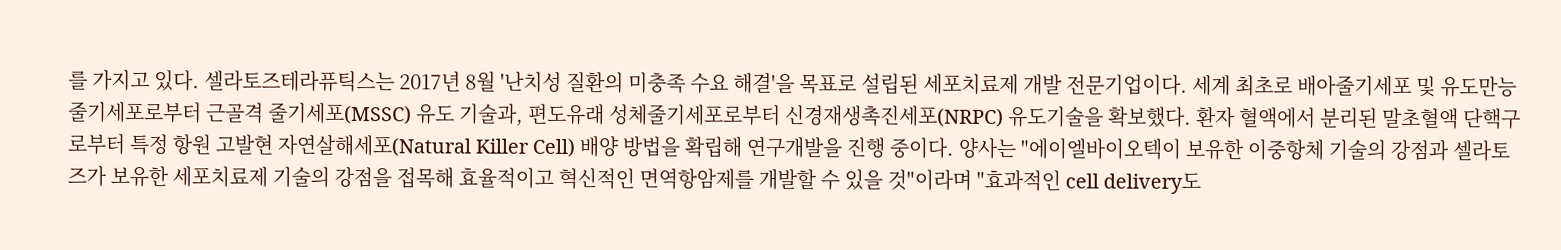를 가지고 있다. 셀라토즈테라퓨틱스는 2017년 8월 '난치성 질환의 미충족 수요 해결'을 목표로 설립된 세포치료제 개발 전문기업이다. 세계 최초로 배아줄기세포 및 유도만능 줄기세포로부터 근골격 줄기세포(MSSC) 유도 기술과, 편도유래 성체줄기세포로부터 신경재생촉진세포(NRPC) 유도기술을 확보했다. 환자 혈액에서 분리된 말초혈액 단핵구로부터 특정 항원 고발현 자연살해세포(Natural Killer Cell) 배양 방법을 확립해 연구개발을 진행 중이다. 양사는 "에이엘바이오텍이 보유한 이중항체 기술의 강점과 셀라토즈가 보유한 세포치료제 기술의 강점을 접목해 효율적이고 혁신적인 면역항암제를 개발할 수 있을 것"이라며 "효과적인 cell delivery도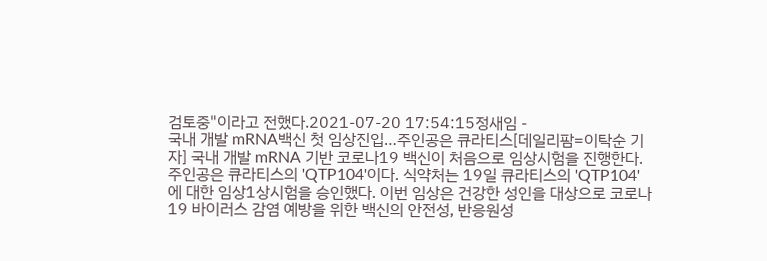검토중"이라고 전했다.2021-07-20 17:54:15정새임 -
국내 개발 mRNA백신 첫 임상진입…주인공은 큐라티스[데일리팜=이탁순 기자] 국내 개발 mRNA 기반 코로나19 백신이 처음으로 임상시험을 진행한다. 주인공은 큐라티스의 'QTP104'이다. 식약처는 19일 큐라티스의 'QTP104'에 대한 임상1상시험을 승인했다. 이번 임상은 건강한 성인을 대상으로 코로나19 바이러스 감염 예방을 위한 백신의 안전성, 반응원성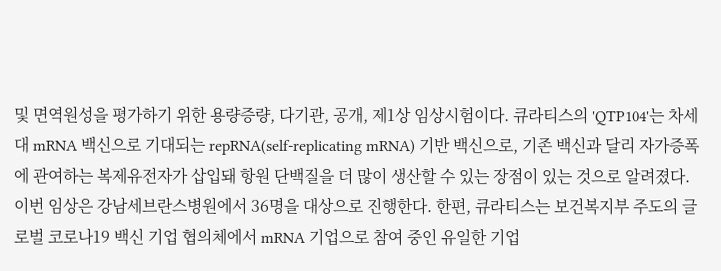및 면역원성을 평가하기 위한 용량증량, 다기관, 공개, 제1상 임상시험이다. 큐라티스의 'QTP104'는 차세대 mRNA 백신으로 기대되는 repRNA(self-replicating mRNA) 기반 백신으로, 기존 백신과 달리 자가증폭에 관여하는 복제유전자가 삽입돼 항원 단백질을 더 많이 생산할 수 있는 장점이 있는 것으로 알려졌다. 이번 임상은 강남세브란스병원에서 36명을 대상으로 진행한다. 한편, 큐라티스는 보건복지부 주도의 글로벌 코로나19 백신 기업 협의체에서 mRNA 기업으로 참여 중인 유일한 기업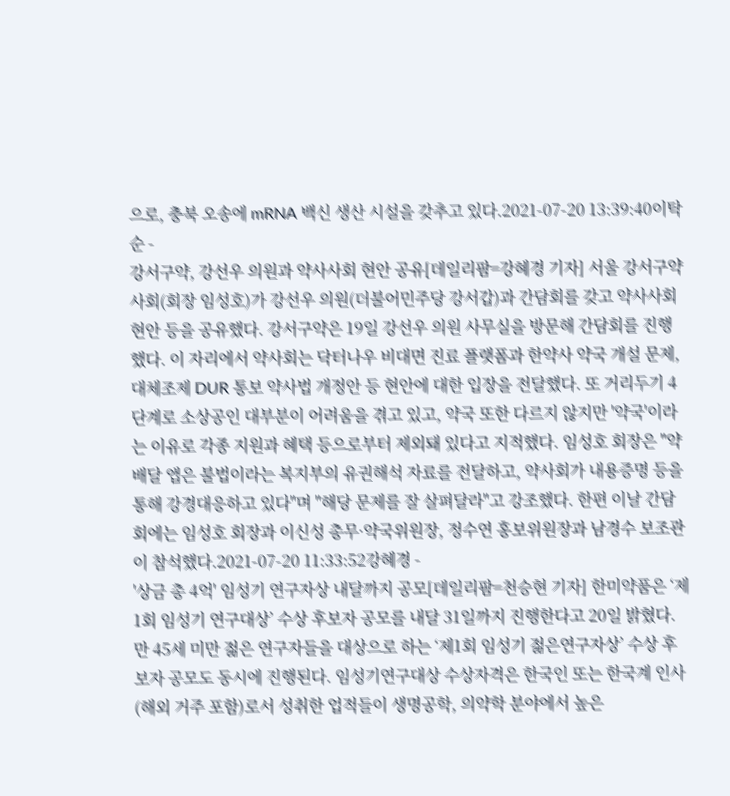으로, 충북 오송에 mRNA 백신 생산 시설을 갖추고 있다.2021-07-20 13:39:40이탁순 -
강서구약, 강선우 의원과 약사사회 현안 공유[데일리팜=강혜경 기자] 서울 강서구약사회(회장 임성호)가 강선우 의원(더불어민주당 강서갑)과 간담회를 갖고 약사사회 현안 등을 공유했다. 강서구약은 19일 강선우 의원 사무실을 방문해 간담회를 진행했다. 이 자리에서 약사회는 닥터나우 비대면 진료 플랫폼과 한약사 약국 개설 문제, 대체조제 DUR 통보 약사법 개정안 등 현안에 대한 입장을 전달했다. 또 거리두기 4단계로 소상공인 대부분이 어려움을 겪고 있고, 약국 또한 다르지 않지만 '약국'이라는 이유로 각종 지원과 혜택 등으로부터 제외돼 있다고 지적했다. 임성호 회장은 "약배달 앱은 불법이라는 복지부의 유권해석 자료를 전달하고, 약사회가 내용증명 등을 통해 강경대응하고 있다"며 "해당 문제를 잘 살펴달라"고 강조했다. 한편 이날 간담회에는 임성호 회장과 이신성 총무·약국위원장, 정수연 홍보위원장과 남경수 보조관이 참석했다.2021-07-20 11:33:52강혜경 -
'상금 총 4억' 임성기 연구자상 내달까지 공모[데일리팜=천승현 기자] 한미약품은 ‘제1회 임성기 연구대상’ 수상 후보자 공모를 내달 31일까지 진행한다고 20일 밝혔다. 만 45세 미만 젊은 연구자들을 대상으로 하는 ‘제1회 임성기 젊은연구자상’ 수상 후보자 공모도 동시에 진행된다. 임성기연구대상 수상자격은 한국인 또는 한국계 인사(해외 거주 포함)로서 성취한 업적들이 생명공학, 의약학 분야에서 높은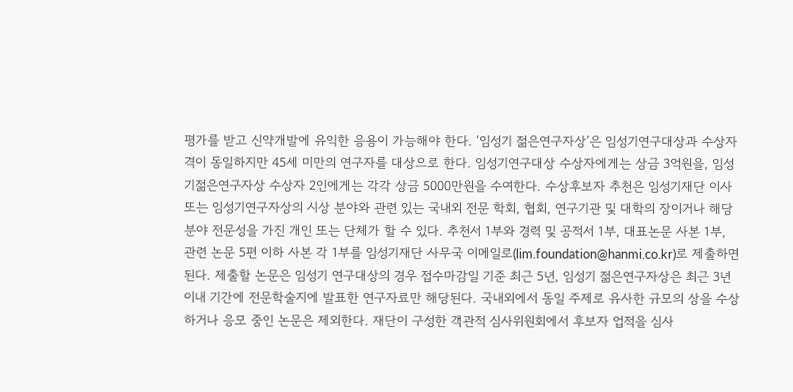평가를 받고 신약개발에 유익한 응용이 가능해야 한다. ‘임성기 젊은연구자상’은 임성기연구대상과 수상자격이 동일하지만 45세 미만의 연구자를 대상으로 한다. 임성기연구대상 수상자에게는 상금 3억원을, 임성기젊은연구자상 수상자 2인에게는 각각 상금 5000만원을 수여한다. 수상후보자 추천은 임성기재단 이사 또는 임성기연구자상의 시상 분야와 관련 있는 국내외 전문 학회, 협회, 연구기관 및 대학의 장이거나 해당 분야 전문성을 가진 개인 또는 단체가 할 수 있다. 추천서 1부와 경력 및 공적서 1부, 대표논문 사본 1부, 관련 논문 5편 이하 사본 각 1부를 임성기재단 사무국 이메일로(lim.foundation@hanmi.co.kr)로 제출하면 된다. 제출할 논문은 임성기 연구대상의 경우 접수마감일 기준 최근 5년, 임성기 젊은연구자상은 최근 3년 이내 기간에 전문학술지에 발표한 연구자료만 해당된다. 국내외에서 동일 주제로 유사한 규모의 상을 수상하거나 응모 중인 논문은 제외한다. 재단이 구성한 객관적 심사위원회에서 후보자 업적을 심사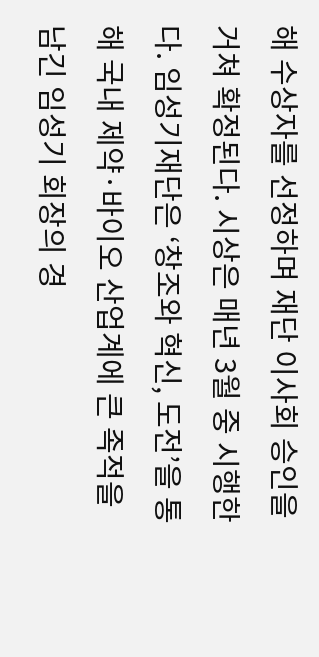해 수상자를 선정하며 재단 이사회 승인을 거쳐 확정된다. 시상은 매년 3월 중 시행한다. 임성기재단은 ‘창조와 혁신, 도전’을 통해 국내 제약·바이오 산업계에 큰 족적을 남긴 임성기 회장의 경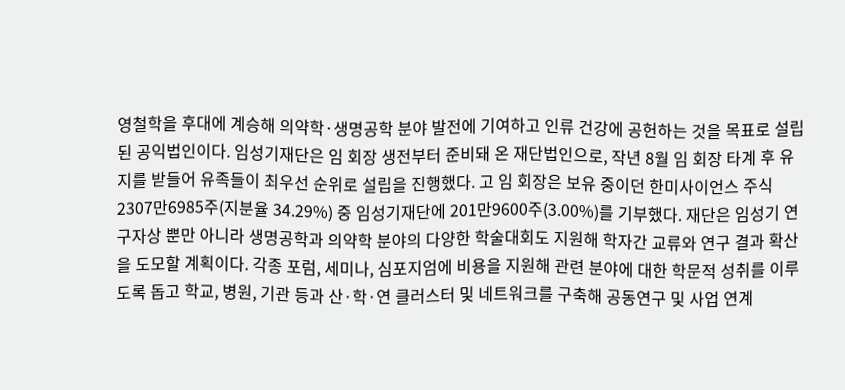영철학을 후대에 계승해 의약학·생명공학 분야 발전에 기여하고 인류 건강에 공헌하는 것을 목표로 설립된 공익법인이다. 임성기재단은 임 회장 생전부터 준비돼 온 재단법인으로, 작년 8월 임 회장 타계 후 유지를 받들어 유족들이 최우선 순위로 설립을 진행했다. 고 임 회장은 보유 중이던 한미사이언스 주식 2307만6985주(지분율 34.29%) 중 임성기재단에 201만9600주(3.00%)를 기부했다. 재단은 임성기 연구자상 뿐만 아니라 생명공학과 의약학 분야의 다양한 학술대회도 지원해 학자간 교류와 연구 결과 확산을 도모할 계획이다. 각종 포럼, 세미나, 심포지엄에 비용을 지원해 관련 분야에 대한 학문적 성취를 이루도록 돕고 학교, 병원, 기관 등과 산·학·연 클러스터 및 네트워크를 구축해 공동연구 및 사업 연계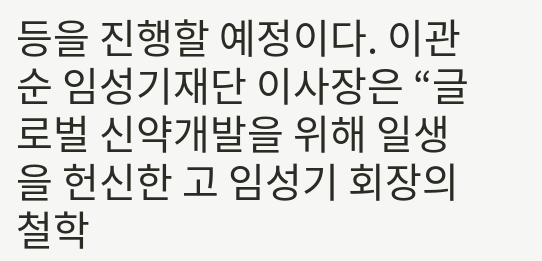등을 진행할 예정이다. 이관순 임성기재단 이사장은 “글로벌 신약개발을 위해 일생을 헌신한 고 임성기 회장의 철학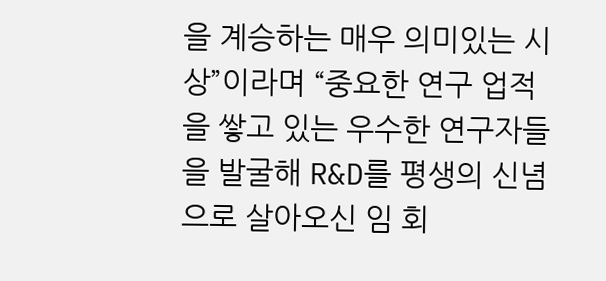을 계승하는 매우 의미있는 시상”이라며 “중요한 연구 업적을 쌓고 있는 우수한 연구자들을 발굴해 R&D를 평생의 신념으로 살아오신 임 회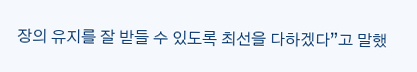장의 유지를 잘 받들 수 있도록 최선을 다하겠다”고 말했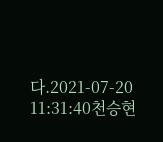다.2021-07-20 11:31:40천승현